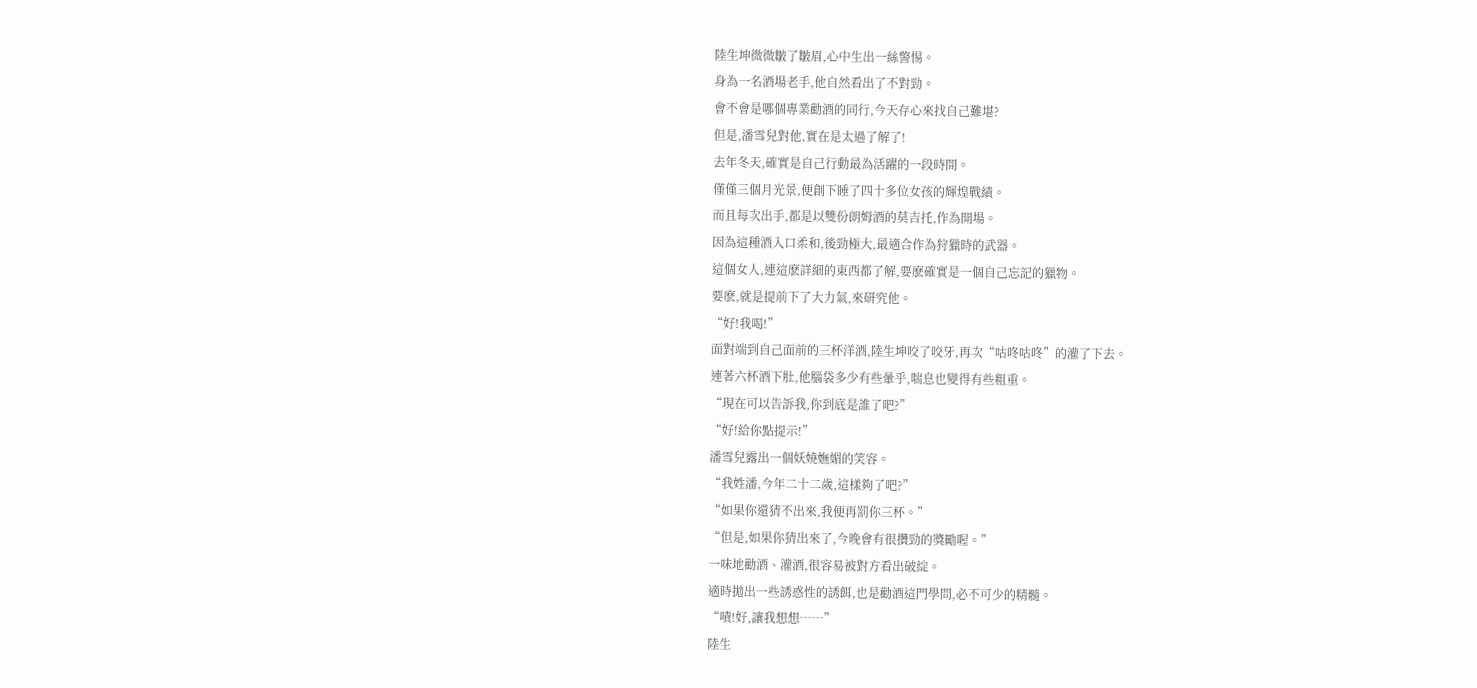陸生坤微微皺了皺眉,心中生出一絲警惕。
身為一名酒場老手,他自然看出了不對勁。
會不會是哪個專業勸酒的同行,今天存心來找自己難堪?
但是,潘雪兒對他,實在是太過了解了!
去年冬天,確實是自己行動最為活躍的一段時間。
僅僅三個月光景,便創下睡了四十多位女孩的輝煌戰績。
而且每次出手,都是以雙份朗姆酒的莫吉托,作為開場。
因為這種酒入口柔和,後勁極大,最適合作為狩獵時的武器。
這個女人,連這麽詳細的東西都了解,要麽確實是一個自己忘記的獵物。
要麽,就是提前下了大力氣,來研究他。
“好!我喝!”
面對端到自己面前的三杯洋酒,陸生坤咬了咬牙,再次“咕咚咕咚”的灌了下去。
連著六杯酒下肚,他腦袋多少有些暈乎,喘息也變得有些粗重。
“現在可以告訴我,你到底是誰了吧?”
“好!給你點提示!”
潘雪兒露出一個妖嬈嫵媚的笑容。
“我姓潘,今年二十二歲,這樣夠了吧?”
“如果你還猜不出來,我便再罰你三杯。”
“但是,如果你猜出來了,今晚會有很攢勁的獎勵喔。”
一味地勸酒、灌酒,很容易被對方看出破綻。
適時拋出一些誘惑性的誘餌,也是勸酒這門學問,必不可少的精髓。
“嘖!好,讓我想想……”
陸生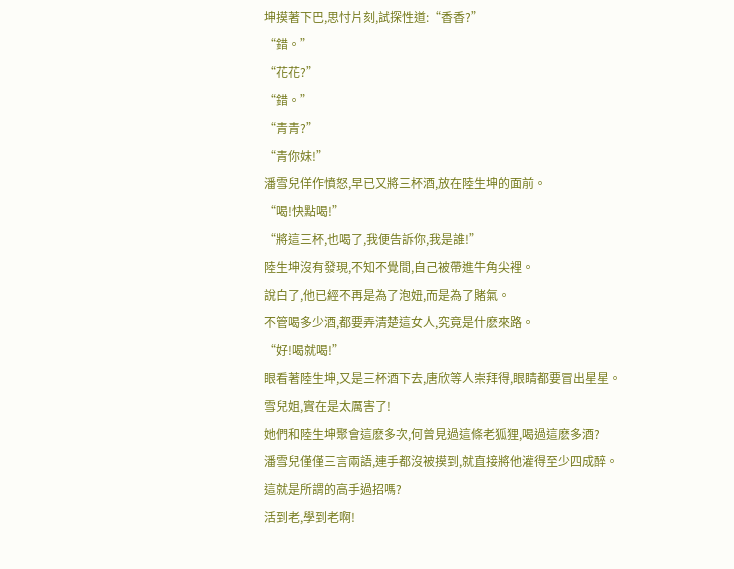坤摸著下巴,思忖片刻,試探性道:“香香?”
“錯。”
“花花?”
“錯。”
“青青?”
“青你妹!”
潘雪兒佯作憤怒,早已又將三杯酒,放在陸生坤的面前。
“喝!快點喝!”
“將這三杯,也喝了,我便告訴你,我是誰!”
陸生坤沒有發現,不知不覺間,自己被帶進牛角尖裡。
說白了,他已經不再是為了泡妞,而是為了賭氣。
不管喝多少酒,都要弄清楚這女人,究竟是什麽來路。
“好!喝就喝!”
眼看著陸生坤,又是三杯酒下去,唐欣等人崇拜得,眼睛都要冒出星星。
雪兒姐,實在是太厲害了!
她們和陸生坤聚會這麽多次,何曾見過這條老狐狸,喝過這麽多酒?
潘雪兒僅僅三言兩語,連手都沒被摸到,就直接將他灌得至少四成醉。
這就是所謂的高手過招嗎?
活到老,學到老啊!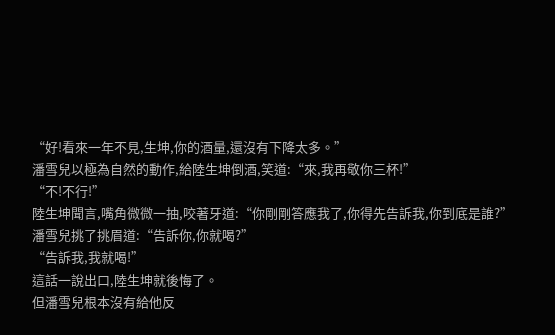“好!看來一年不見,生坤,你的酒量,還沒有下降太多。”
潘雪兒以極為自然的動作,給陸生坤倒酒,笑道:“來,我再敬你三杯!”
“不!不行!”
陸生坤聞言,嘴角微微一抽,咬著牙道:“你剛剛答應我了,你得先告訴我,你到底是誰?”
潘雪兒挑了挑眉道:“告訴你,你就喝?”
“告訴我,我就喝!”
這話一說出口,陸生坤就後悔了。
但潘雪兒根本沒有給他反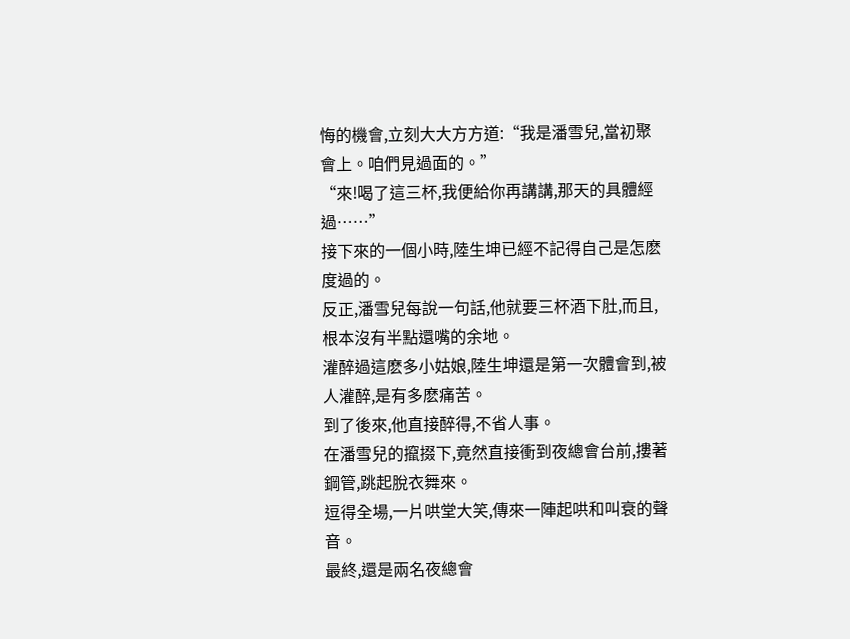悔的機會,立刻大大方方道:“我是潘雪兒,當初聚會上。咱們見過面的。”
“來!喝了這三杯,我便給你再講講,那天的具體經過……”
接下來的一個小時,陸生坤已經不記得自己是怎麽度過的。
反正,潘雪兒每說一句話,他就要三杯酒下肚,而且,根本沒有半點還嘴的余地。
灌醉過這麽多小姑娘,陸生坤還是第一次體會到,被人灌醉,是有多麽痛苦。
到了後來,他直接醉得,不省人事。
在潘雪兒的攛掇下,竟然直接衝到夜總會台前,摟著鋼管,跳起脫衣舞來。
逗得全場,一片哄堂大笑,傳來一陣起哄和叫衰的聲音。
最終,還是兩名夜總會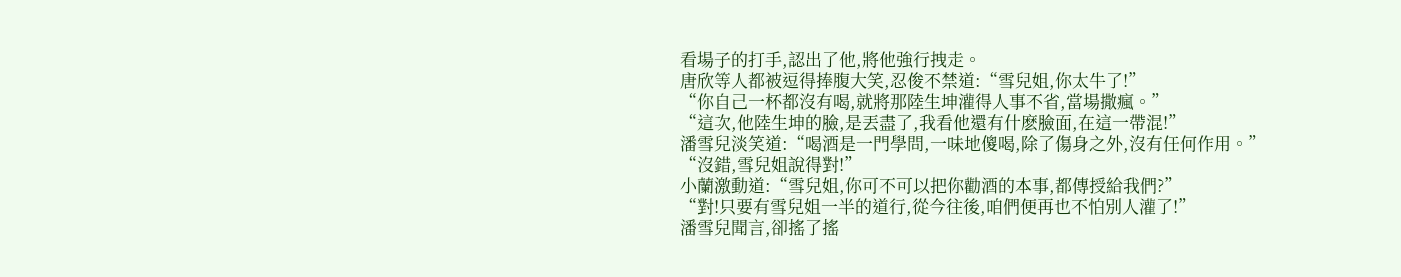看場子的打手,認出了他,將他強行拽走。
唐欣等人都被逗得捧腹大笑,忍俊不禁道:“雪兒姐,你太牛了!”
“你自己一杯都沒有喝,就將那陸生坤灌得人事不省,當場撒瘋。”
“這次,他陸生坤的臉,是丟盡了,我看他還有什麽臉面,在這一帶混!”
潘雪兒淡笑道:“喝酒是一門學問,一味地傻喝,除了傷身之外,沒有任何作用。”
“沒錯,雪兒姐說得對!”
小蘭激動道:“雪兒姐,你可不可以把你勸酒的本事,都傳授給我們?”
“對!只要有雪兒姐一半的道行,從今往後,咱們便再也不怕別人灌了!”
潘雪兒聞言,卻搖了搖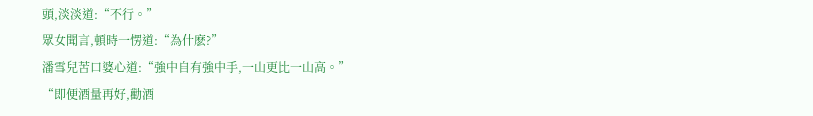頭,淡淡道:“不行。”
眾女聞言,頓時一愣道:“為什麽?”
潘雪兒苦口婆心道:“強中自有強中手,一山更比一山高。”
“即便酒量再好,勸酒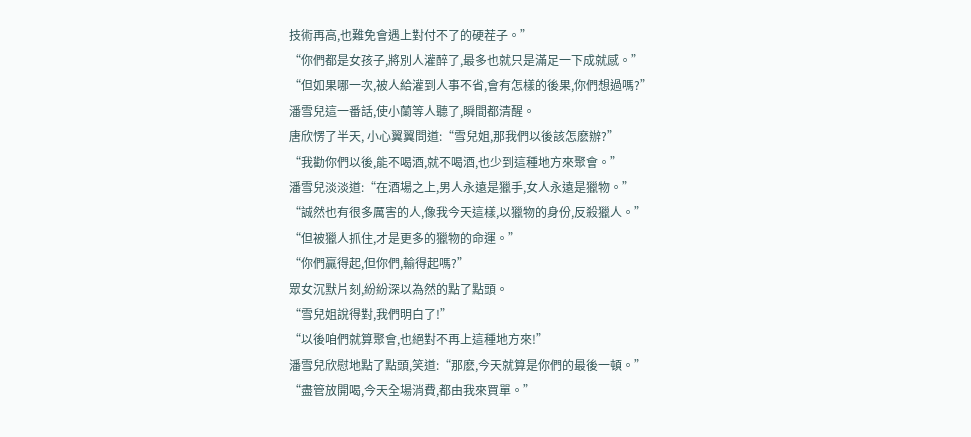技術再高,也難免會遇上對付不了的硬茬子。”
“你們都是女孩子,將別人灌醉了,最多也就只是滿足一下成就感。”
“但如果哪一次,被人給灌到人事不省,會有怎樣的後果,你們想過嗎?”
潘雪兒這一番話,使小蘭等人聽了,瞬間都清醒。
唐欣愣了半天, 小心翼翼問道:“雪兒姐,那我們以後該怎麽辦?”
“我勸你們以後,能不喝酒,就不喝酒,也少到這種地方來聚會。”
潘雪兒淡淡道:“在酒場之上,男人永遠是獵手,女人永遠是獵物。”
“誠然也有很多厲害的人,像我今天這樣,以獵物的身份,反殺獵人。”
“但被獵人抓住,才是更多的獵物的命運。”
“你們贏得起,但你們,輸得起嗎?”
眾女沉默片刻,紛紛深以為然的點了點頭。
“雪兒姐說得對,我們明白了!”
“以後咱們就算聚會,也絕對不再上這種地方來!”
潘雪兒欣慰地點了點頭,笑道:“那麽,今天就算是你們的最後一頓。”
“盡管放開喝,今天全場消費,都由我來買單。”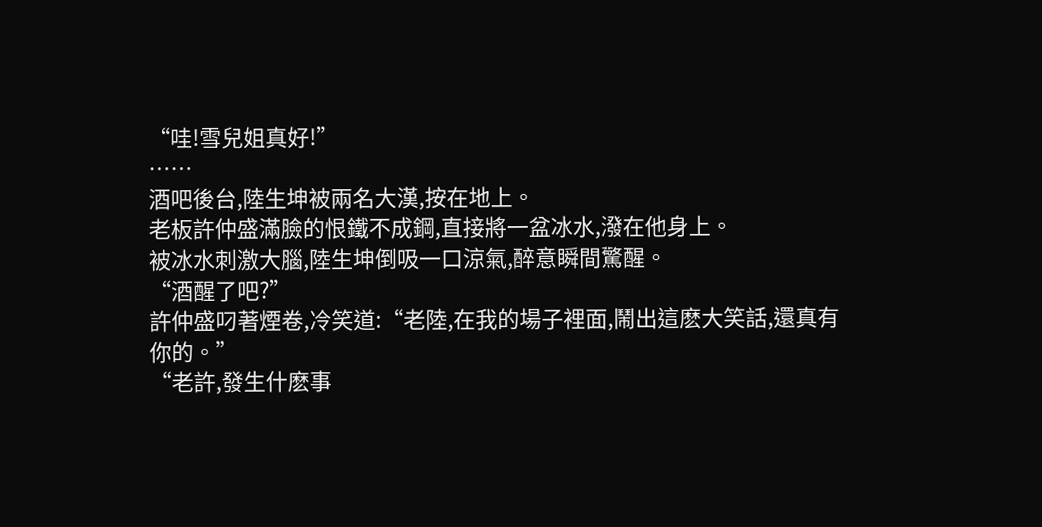“哇!雪兒姐真好!”
……
酒吧後台,陸生坤被兩名大漢,按在地上。
老板許仲盛滿臉的恨鐵不成鋼,直接將一盆冰水,潑在他身上。
被冰水刺激大腦,陸生坤倒吸一口涼氣,醉意瞬間驚醒。
“酒醒了吧?”
許仲盛叼著煙卷,冷笑道:“老陸,在我的場子裡面,鬧出這麽大笑話,還真有你的。”
“老許,發生什麽事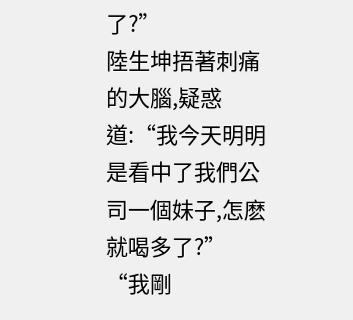了?”
陸生坤捂著刺痛的大腦,疑惑道:“我今天明明是看中了我們公司一個妹子,怎麽就喝多了?”
“我剛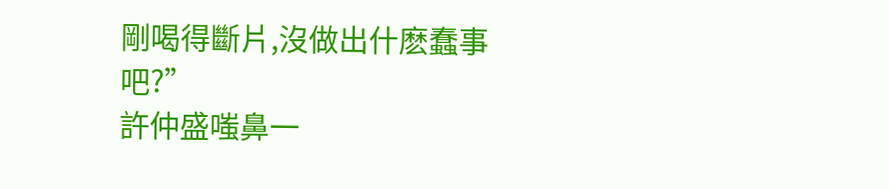剛喝得斷片,沒做出什麽蠢事吧?”
許仲盛嗤鼻一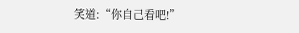笑道:“你自己看吧!”